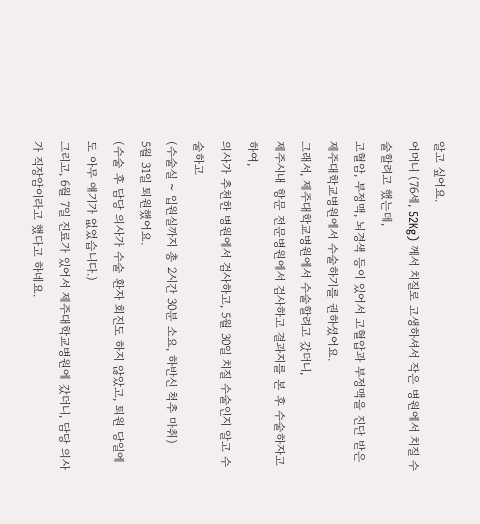알고 싶어요.
어머니 (76세, 52Kg) 께서 치질로 고생하셔서 작은 병원에서 치질 수술할려고 했는데,
고혈암, 부정맥, 뇌경색 등이 있어서 고혈압과 부정맥을 진단 받은 제주대학교병원에서 수술하기를 권하셨어요.
그래서, 제주대학교병원에서 수술할려고 갔더니,
제주시내 항문 전문병원에서 검사하고 결과지를 본 후 수술하자고 하여,
의사가 추천한 병원에서 검사하고, 5월 30일 치질 수술인지 알고 수술하고
(수술실 ~ 입원실까지 총 2시간 30분 소요, 하반신 척추 마취)
5월 31일 퇴원했어요.
(수술 후 담당 의사가 수술 환자 회진도 하지 않았고, 퇴원 당일에도 아무 얘기가 없었습니다.)
그리고, 6월 7일 진료가 있어서 제주대학교병원에 갔더니, 담당 의사가 직장암이라고 했다고 하네요.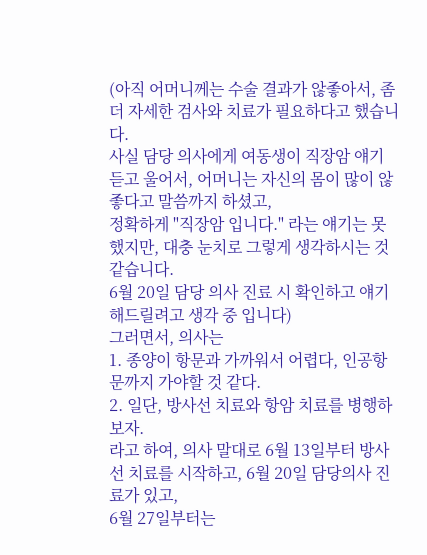(아직 어머니께는 수술 결과가 않좋아서, 좀 더 자세한 검사와 치료가 필요하다고 했습니다.
사실 담당 의사에게 여동생이 직장암 얘기 듣고 울어서, 어머니는 자신의 몸이 많이 않좋다고 말씀까지 하셨고,
정확하게 "직장암 입니다." 라는 얘기는 못했지만, 대충 눈치로 그렇게 생각하시는 것 같습니다.
6월 20일 담당 의사 진료 시 확인하고 얘기해드릴려고 생각 중 입니다)
그러면서, 의사는
1. 종양이 항문과 가까워서 어렵다, 인공항문까지 가야할 것 같다.
2. 일단, 방사선 치료와 항암 치료를 병행하보자.
라고 하여, 의사 말대로 6월 13일부터 방사선 치료를 시작하고, 6월 20일 담당의사 진료가 있고,
6월 27일부터는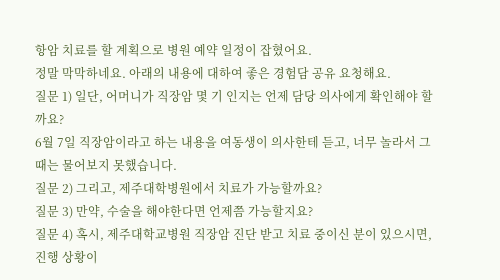항암 치료를 할 계획으로 병원 예약 일정이 잡혔어요.
정말 막막하네요. 아래의 내용에 대하여 좋은 경험담 공유 요청해요.
질문 1) 일단, 어머니가 직장암 몇 기 인지는 언제 담당 의사에게 확인해야 할까요?
6월 7일 직장암이라고 하는 내용을 여동생이 의사한테 듣고, 너무 놀라서 그때는 물어보지 못했습니다.
질문 2) 그리고, 제주대학병원에서 치료가 가능할까요?
질문 3) 만약, 수술을 해야한다면 언제쯤 가능할지요?
질문 4) 혹시, 제주대학교병원 직장암 진단 받고 치료 중이신 분이 있으시면,
진행 상황이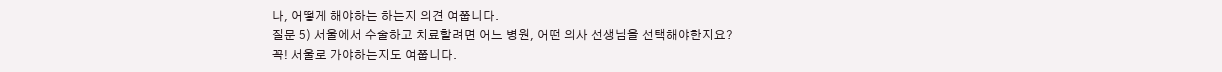나, 어떻게 해야하는 하는지 의견 여쭙니다.
질문 5) 서울에서 수술하고 치료할려면 어느 병원, 어떤 의사 선생님을 선택해야한지요?
꼭! 서울로 가야하는지도 여쭙니다.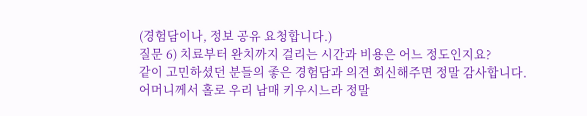(경험담이나, 정보 공유 요청합니다.)
질문 6) 치료부터 완치까지 걸리는 시간과 비용은 어느 정도인지요?
같이 고민하셨던 분들의 좋은 경험담과 의견 회신해주면 정말 감사합니다.
어머니께서 홀로 우리 남매 키우시느라 정말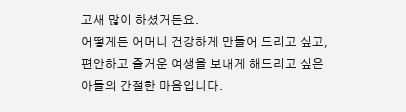고새 많이 하셨거든요.
어떻게든 어머니 건강하게 만들어 드리고 싶고, 편안하고 즐거운 여생을 보내게 해드리고 싶은 아들의 간절한 마음입니다.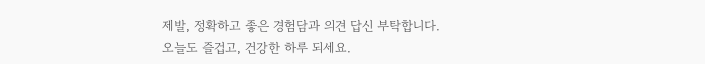제발, 정확하고 좋은 경험담과 의견 답신 부탁합니다.
오늘도 즐겁고, 건강한 하루 되세요.